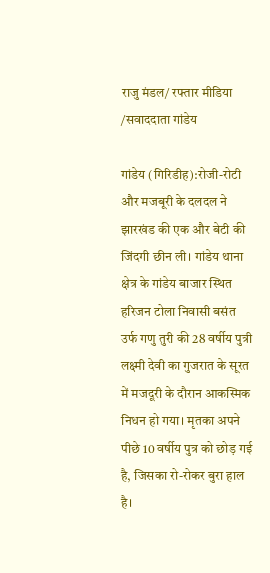राजु मंडल/ रफ्तार मीडिया /सवाददाता गांडेय

गांडेय (गिरिडीह):रोजी-रोटी और मजबूरी के दलदल ने झारखंड की एक और बेटी की जिंदगी छीन ली। गांडेय थाना क्षेत्र के गांडेय बाजार स्थित हरिजन टोला निवासी बसंत उर्फ गणु तुरी की 28 वर्षीय पुत्री लक्ष्मी देवी का गुजरात के सूरत में मजदूरी के दौरान आकस्मिक निधन हो गया। मृतका अपने पीछे 10 वर्षीय पुत्र को छोड़ गई है, जिसका रो-रोकर बुरा हाल है।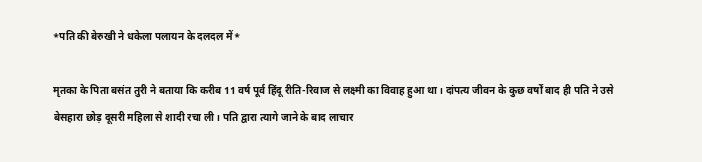*पति की बेरुखी ने धकेला पलायन के दलदल में*

मृतका के पिता बसंत तुरी ने बताया कि करीब 11 वर्ष पूर्व हिंदू रीति-रिवाज से लक्ष्मी का विवाह हुआ था। दांपत्य जीवन के कुछ वर्षों बाद ही पति ने उसे बेसहारा छोड़ दूसरी महिला से शादी रचा ली। पति द्वारा त्यागे जाने के बाद लाचार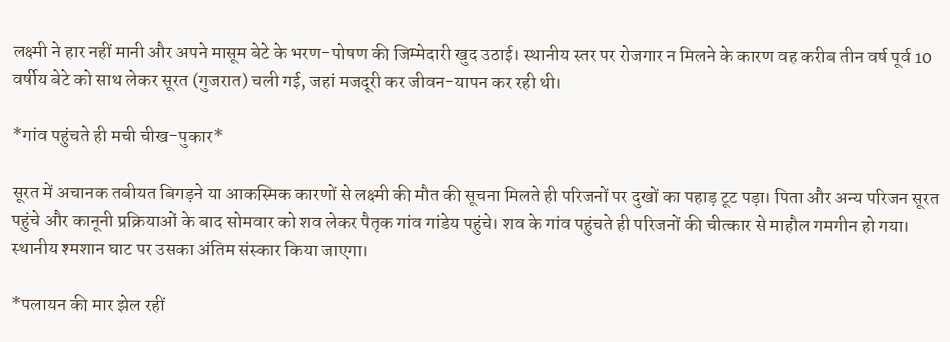लक्ष्मी ने हार नहीं मानी और अपने मासूम बेटे के भरण-पोषण की जिम्मेदारी खुद उठाई। स्थानीय स्तर पर रोजगार न मिलने के कारण वह करीब तीन वर्ष पूर्व 10 वर्षीय बेटे को साथ लेकर सूरत (गुजरात) चली गई, जहां मजदूरी कर जीवन-यापन कर रही थी।

*गांव पहुंचते ही मची चीख-पुकार*

सूरत में अचानक तबीयत बिगड़ने या आकस्मिक कारणों से लक्ष्मी की मौत की सूचना मिलते ही परिजनों पर दुखों का पहाड़ टूट पड़ा। पिता और अन्य परिजन सूरत पहुंचे और कानूनी प्रक्रियाओं के बाद सोमवार को शव लेकर पैतृक गांव गांडेय पहुंचे। शव के गांव पहुंचते ही परिजनों की चीत्कार से माहौल गमगीन हो गया। स्थानीय श्मशान घाट पर उसका अंतिम संस्कार किया जाएगा।

*पलायन की मार झेल रहीं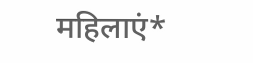महिलाएं*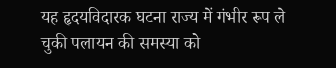यह हृदयविदारक घटना राज्य में गंभीर रूप ले चुकी पलायन की समस्या को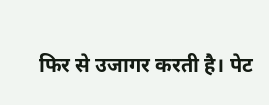फिर से उजागर करती है। पेट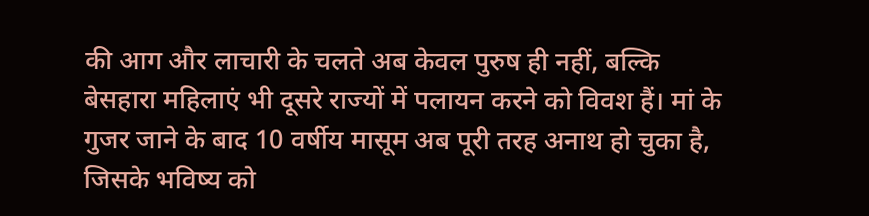की आग और लाचारी के चलते अब केवल पुरुष ही नहीं, बल्कि बेसहारा महिलाएं भी दूसरे राज्यों में पलायन करने को विवश हैं। मां के गुजर जाने के बाद 10 वर्षीय मासूम अब पूरी तरह अनाथ हो चुका है, जिसके भविष्य को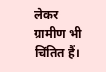लेकर ग्रामीण भी चिंतित हैं।